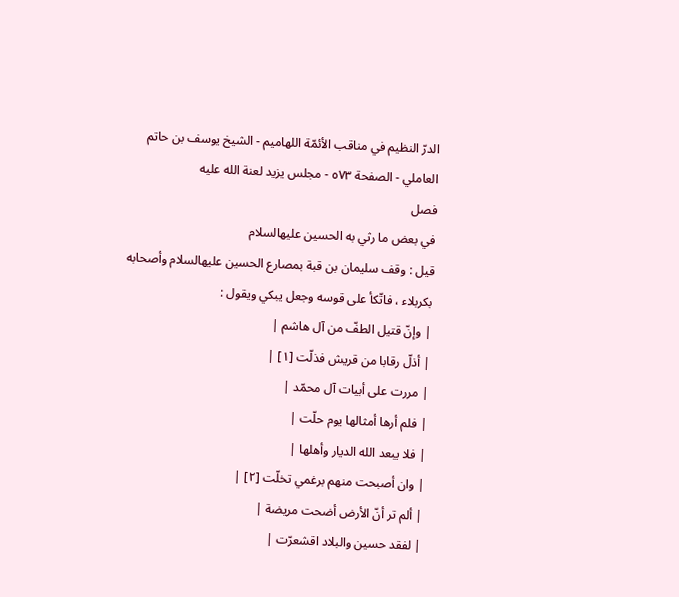الدرّ النظيم في مناقب الأئمّة اللهاميم - الشيخ يوسف بن حاتم العاملي - الصفحة ٥٧٣ - مجلس يزيد لعنة الله عليه
فصل
في بعض ما رثي به الحسين عليهالسلام
قيل : وقف سليمان بن قبة بمصارع الحسين عليهالسلام وأصحابه بكربلاء ، فاتّكأ على قوسه وجعل يبكي ويقول :
| وإنّ قتيل الطفّ من آل هاشم |
| أذلّ رقابا من قريش فذلّت [١] |
| مررت على أبيات آل محمّد |
| فلم أرها أمثالها يوم حلّت |
| فلا يبعد الله الديار وأهلها |
| وان أصبحت منهم برغمي تخلّت [٢] |
| ألم تر أنّ الأرض أضحت مريضة |
| لفقد حسين والبلاد اقشعرّت |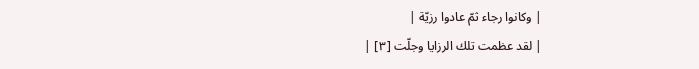| وكانوا رجاء ثمّ عادوا رزيّة |
| لقد عظمت تلك الرزايا وجلّت [٣] |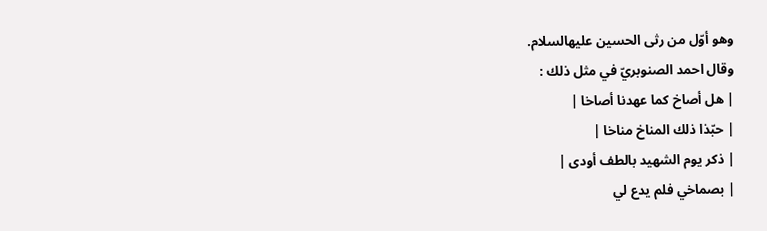وهو أوّل من رثى الحسين عليهالسلام.
وقال احمد الصنوبريّ في مثل ذلك :
| هل أصاخ كما عهدنا أصاخا |
| حبّذا ذلك المناخ مناخا |
| ذكر يوم الشهيد بالطف أودى |
| بصماخي فلم يدع لي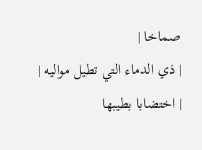صماخا |
| ذي الدماء التي تطيل مواليه |
| اختضابا بطيبها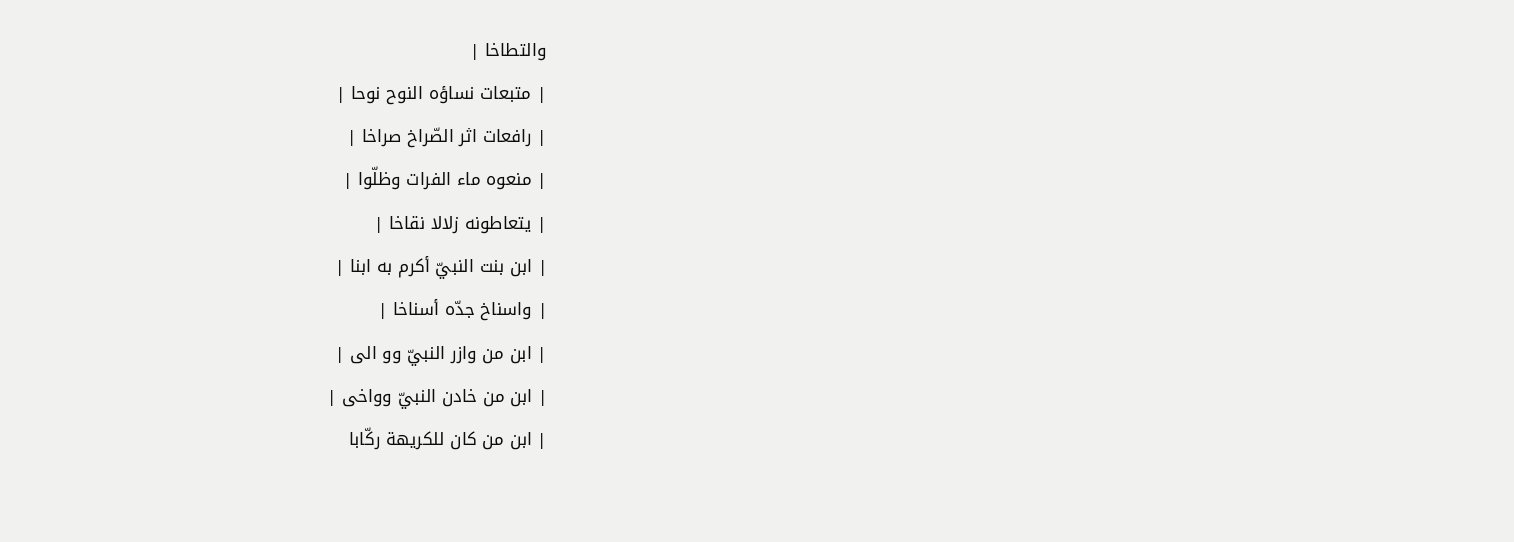والتطاخا |
| متبعات نساؤه النوح نوحا |
| رافعات اثر الصّراخ صراخا |
| منعوه ماء الفرات وظلّوا |
| يتعاطونه زلالا نقاخا |
| ابن بنت النبيّ أكرم به ابنا |
| واسناخ جدّه أسناخا |
| ابن من وازر النبيّ وو الى |
| ابن من خادن النبيّ وواخى |
| ابن من كان للكريهة ركّابا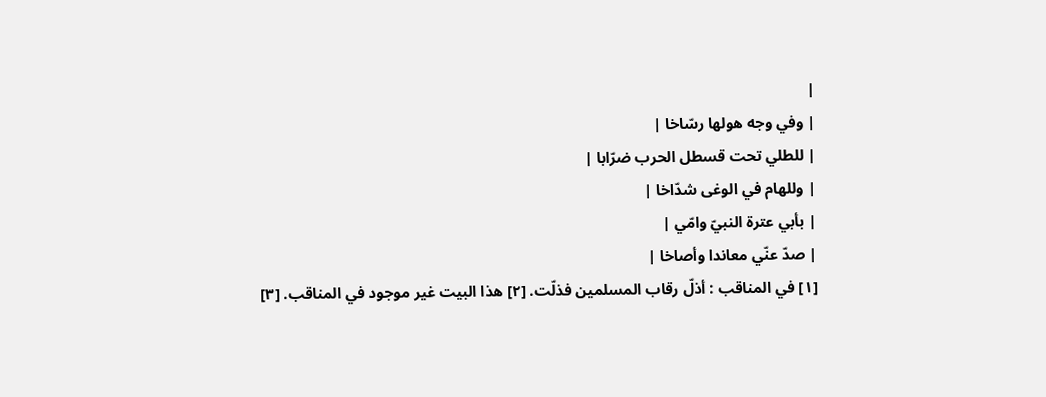|
| وفي وجه هولها رسّاخا |
| للطلي تحت قسطل الحرب ضرّابا |
| وللهام في الوغى شدّاخا |
| بأبي عترة النبيّ وامّي |
| صدّ عنّي معاندا وأصاخا |
[١] في المناقب : أذلّ رقاب المسلمين فذلّت. [٢] هذا البيت غير موجود في المناقب. [٣]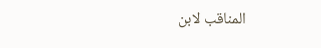المناقب لابن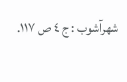شهرآشوب : ج ٤ ص ١١٧.